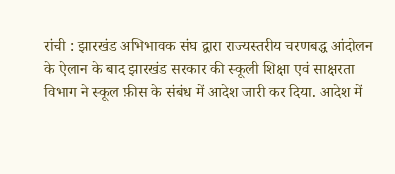रांची : झारखंड अभिभावक संघ द्वारा राज्यस्तरीय चरणबद्ध आंदोलन के ऐलान के बाद झारखंड सरकार की स्कूली शिक्षा एवं साक्षरता विभाग ने स्कूल फ़ीस के संबंध में आदेश जारी कर दिया. आदेश में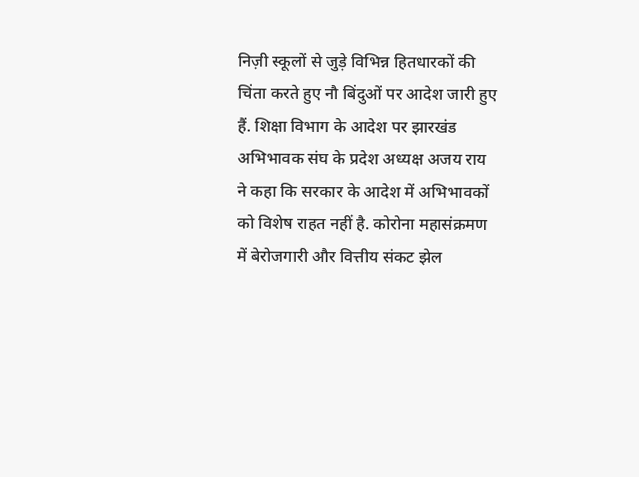निज़ी स्कूलों से जुड़े विभिन्न हितधारकों की चिंता करते हुए नौ बिंदुओं पर आदेश जारी हुए हैं. शिक्षा विभाग के आदेश पर झारखंड अभिभावक संघ के प्रदेश अध्यक्ष अजय राय ने कहा कि सरकार के आदेश में अभिभावकों को विशेष राहत नहीं है. कोरोना महासंक्रमण में बेरोजगारी और वित्तीय संकट झेल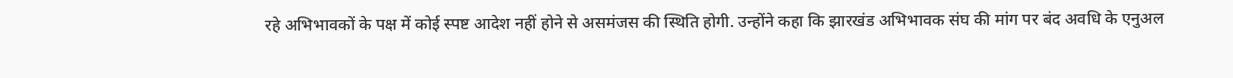रहे अभिभावकों के पक्ष में कोई स्पष्ट आदेश नहीं होने से असमंजस की स्थिति होगी. उन्होंने कहा कि झारखंड अभिभावक संघ की मांग पर बंद अवधि के एनुअल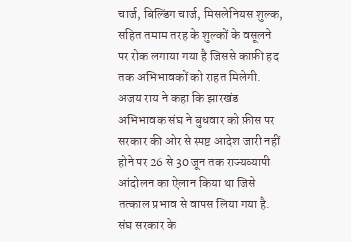चार्ज, बिल्डिंग चार्ज, मिसलेनियस शुल्क, सहित तमाम तरह के शुल्कों के वसूलने पर रोक लगाया गया है जिससे काफ़ी हद तक अभिभावकों को राहत मिलेगी. अजय राय ने कहा कि झारखंड अभिभावक संघ ने बुधवार को फ़ीस पर सरकार की ओर से स्पष्ट आदेश जारी नहीं होने पर 26 से 30 जून तक राज्यव्यापी आंदोलन का ऐलान किया था जिसे तत्काल प्रभाव से वापस लिया गया है.
संघ सरकार के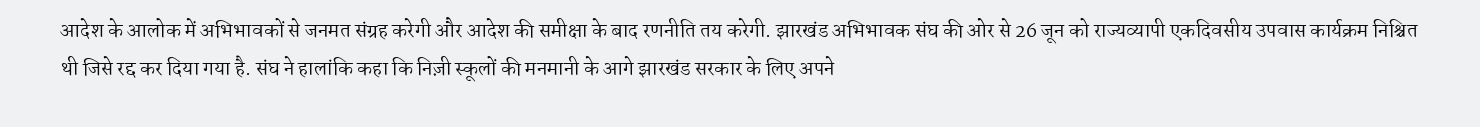आदेश के आलोक में अभिभावकों से जनमत संग्रह करेगी और आदेश की समीक्षा के बाद रणनीति तय करेगी. झारखंड अभिभावक संघ की ओर से 26 जून को राज्यव्यापी एकदिवसीय उपवास कार्यक्रम निश्चित थी जिसे रद्द कर दिया गया है. संघ ने हालांकि कहा कि निज़ी स्कूलों की मनमानी के आगे झारखंड सरकार के लिए अपने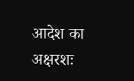आदेश का अक्षरशः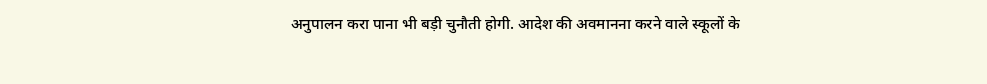अनुपालन करा पाना भी बड़ी चुनौती होगी. आदेश की अवमानना करने वाले स्कूलों के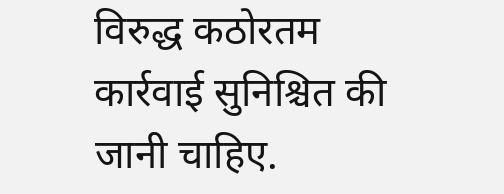विरुद्ध कठोरतम कार्रवाई सुनिश्चित की जानी चाहिए.